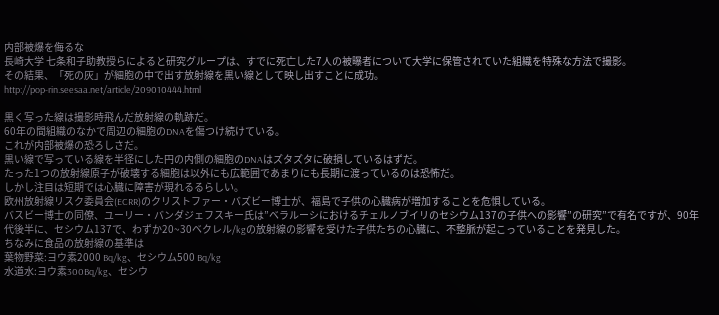内部被爆を侮るな
長崎大学 七条和子助教授らによると研究グループは、すでに死亡した7人の被曝者について大学に保管されていた組織を特殊な方法で撮影。
その結果、「死の灰」が細胞の中で出す放射線を黒い線として映し出すことに成功。
http://pop-rin.seesaa.net/article/209010444.html

黒く写った線は撮影時飛んだ放射線の軌跡だ。
60年の間組織のなかで周辺の細胞のDNAを傷つけ続けている。
これが内部被爆の恐ろしさだ。
黒い線で写っている線を半径にした円の内側の細胞のDNAはズタズタに破損しているはずだ。
たった1つの放射線原子が破壊する細胞は以外にも広範囲であまりにも長期に渡っているのは恐怖だ。
しかし注目は短期では心臓に障害が現れるるらしい。
欧州放射線リスク委員会(ECRR)のクリストファー・バズビー博士が、福島で子供の心臓病が増加することを危惧している。
バスビー博士の同僚、ユーリー・バンダジェフスキー氏は”ベラルーシにおけるチェルノブイリのセシウム137の子供への影響”の研究”で有名ですが、90年代後半に、セシウム137で、わずか20~30ベクレル/kgの放射線の影響を受けた子供たちの心臓に、不整脈が起こっていることを発見した。
ちなみに食品の放射線の基準は
葉物野菜:ヨウ素2000 Bq/kg、セシウム500 Bq/kg
水道水:ヨウ素300Bq/kg、セシウ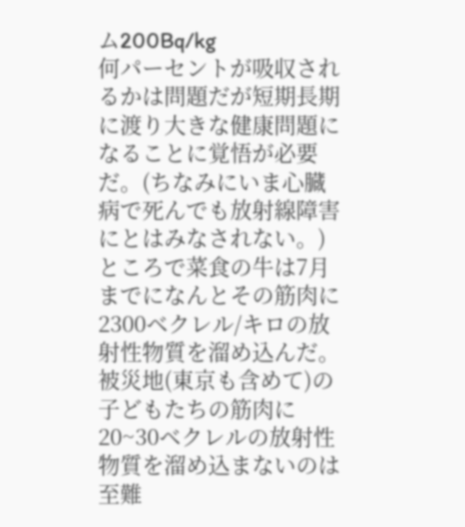ム200Bq/kg
何パーセントが吸収されるかは問題だが短期長期に渡り大きな健康問題になることに覚悟が必要だ。(ちなみにいま心臓病で死んでも放射線障害にとはみなされない。)
ところで菜食の牛は7月までになんとその筋肉に2300ベクレル/キロの放射性物質を溜め込んだ。被災地(東京も含めて)の子どもたちの筋肉に20~30ベクレルの放射性物質を溜め込まないのは至難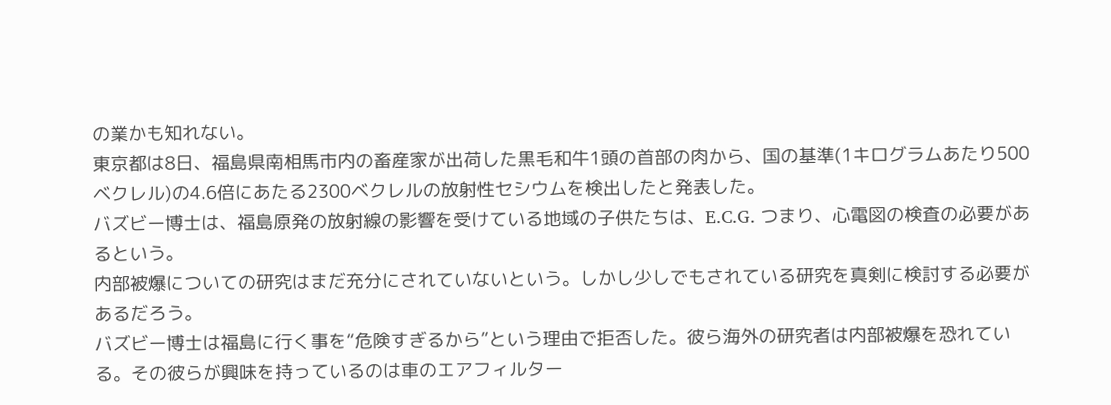の業かも知れない。
東京都は8日、福島県南相馬市内の畜産家が出荷した黒毛和牛1頭の首部の肉から、国の基準(1キログラムあたり500ベクレル)の4.6倍にあたる2300ベクレルの放射性セシウムを検出したと発表した。
バズビー博士は、福島原発の放射線の影響を受けている地域の子供たちは、E.C.G. つまり、心電図の検査の必要があるという。
内部被爆についての研究はまだ充分にされていないという。しかし少しでもされている研究を真剣に検討する必要があるだろう。
バズビー博士は福島に行く事を“危険すぎるから”という理由で拒否した。彼ら海外の研究者は内部被爆を恐れている。その彼らが興味を持っているのは車のエアフィルター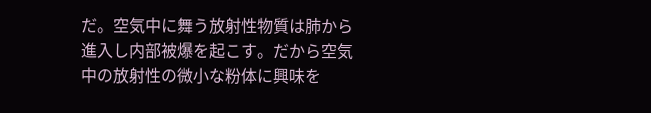だ。空気中に舞う放射性物質は肺から進入し内部被爆を起こす。だから空気中の放射性の微小な粉体に興味を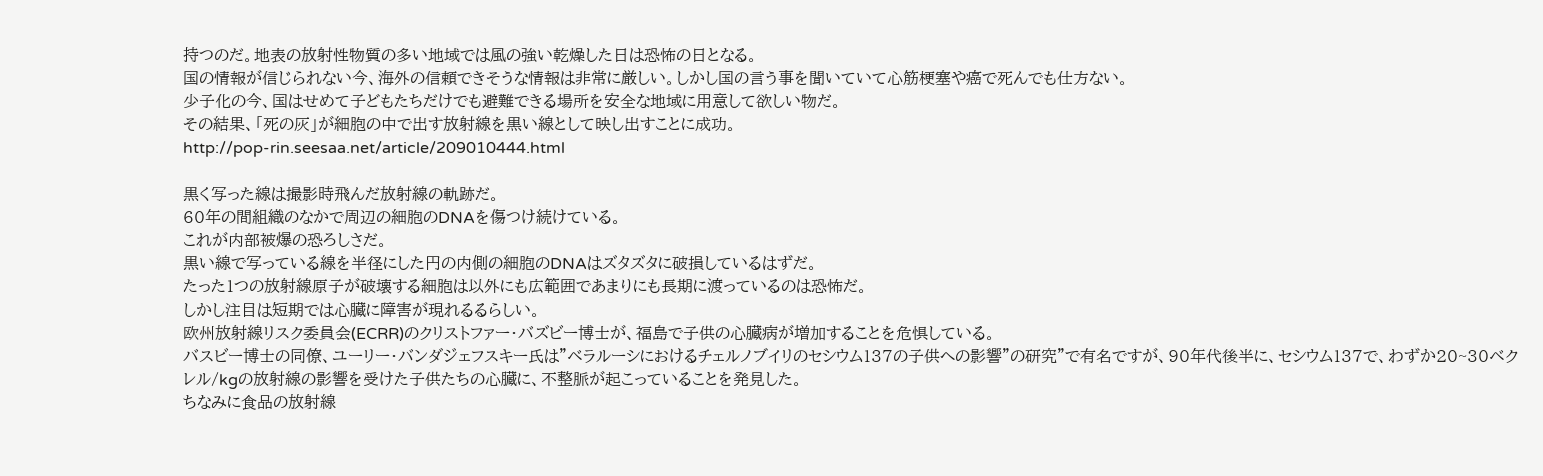持つのだ。地表の放射性物質の多い地域では風の強い乾燥した日は恐怖の日となる。
国の情報が信じられない今、海外の信頼できそうな情報は非常に厳しい。しかし国の言う事を聞いていて心筋梗塞や癌で死んでも仕方ない。
少子化の今、国はせめて子どもたちだけでも避難できる場所を安全な地域に用意して欲しい物だ。
その結果、「死の灰」が細胞の中で出す放射線を黒い線として映し出すことに成功。
http://pop-rin.seesaa.net/article/209010444.html

黒く写った線は撮影時飛んだ放射線の軌跡だ。
60年の間組織のなかで周辺の細胞のDNAを傷つけ続けている。
これが内部被爆の恐ろしさだ。
黒い線で写っている線を半径にした円の内側の細胞のDNAはズタズタに破損しているはずだ。
たった1つの放射線原子が破壊する細胞は以外にも広範囲であまりにも長期に渡っているのは恐怖だ。
しかし注目は短期では心臓に障害が現れるるらしい。
欧州放射線リスク委員会(ECRR)のクリストファー・バズビー博士が、福島で子供の心臓病が増加することを危惧している。
バスビー博士の同僚、ユーリー・バンダジェフスキー氏は”ベラルーシにおけるチェルノブイリのセシウム137の子供への影響”の研究”で有名ですが、90年代後半に、セシウム137で、わずか20~30ベクレル/kgの放射線の影響を受けた子供たちの心臓に、不整脈が起こっていることを発見した。
ちなみに食品の放射線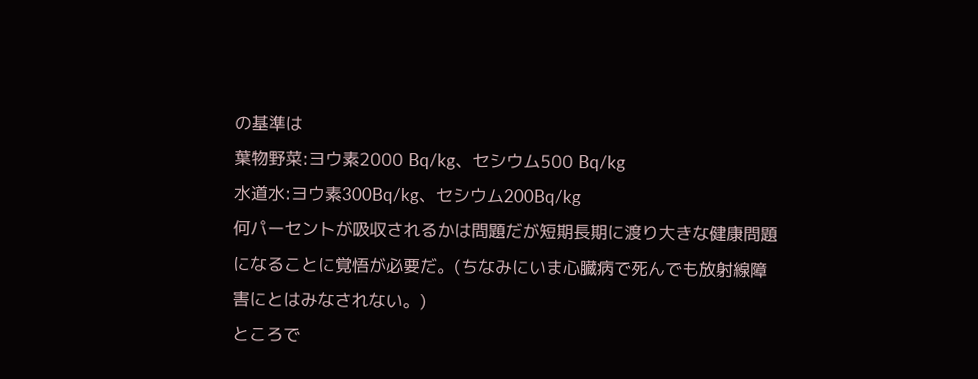の基準は
葉物野菜:ヨウ素2000 Bq/kg、セシウム500 Bq/kg
水道水:ヨウ素300Bq/kg、セシウム200Bq/kg
何パーセントが吸収されるかは問題だが短期長期に渡り大きな健康問題になることに覚悟が必要だ。(ちなみにいま心臓病で死んでも放射線障害にとはみなされない。)
ところで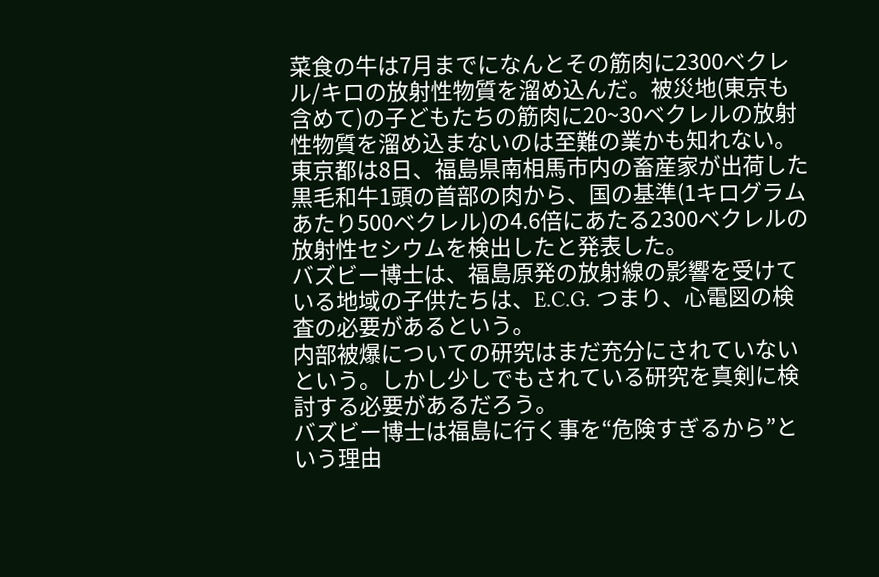菜食の牛は7月までになんとその筋肉に2300ベクレル/キロの放射性物質を溜め込んだ。被災地(東京も含めて)の子どもたちの筋肉に20~30ベクレルの放射性物質を溜め込まないのは至難の業かも知れない。
東京都は8日、福島県南相馬市内の畜産家が出荷した黒毛和牛1頭の首部の肉から、国の基準(1キログラムあたり500ベクレル)の4.6倍にあたる2300ベクレルの放射性セシウムを検出したと発表した。
バズビー博士は、福島原発の放射線の影響を受けている地域の子供たちは、E.C.G. つまり、心電図の検査の必要があるという。
内部被爆についての研究はまだ充分にされていないという。しかし少しでもされている研究を真剣に検討する必要があるだろう。
バズビー博士は福島に行く事を“危険すぎるから”という理由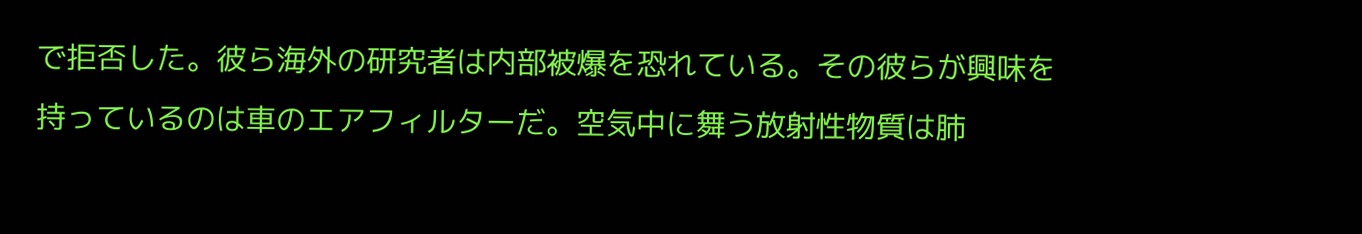で拒否した。彼ら海外の研究者は内部被爆を恐れている。その彼らが興味を持っているのは車のエアフィルターだ。空気中に舞う放射性物質は肺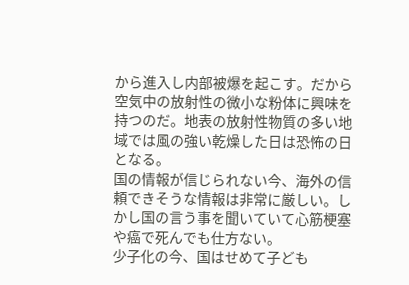から進入し内部被爆を起こす。だから空気中の放射性の微小な粉体に興味を持つのだ。地表の放射性物質の多い地域では風の強い乾燥した日は恐怖の日となる。
国の情報が信じられない今、海外の信頼できそうな情報は非常に厳しい。しかし国の言う事を聞いていて心筋梗塞や癌で死んでも仕方ない。
少子化の今、国はせめて子ども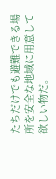たちだけでも避難できる場所を安全な地域に用意して欲しい物だ。